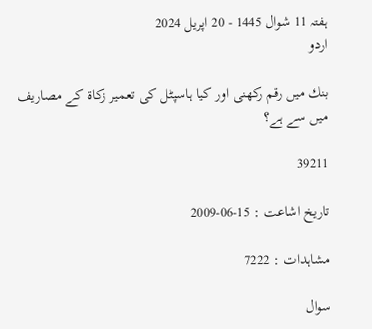ہفتہ 11 شوال 1445 - 20 اپریل 2024
اردو

بنك ميں رقم ركھنى اور كيا ہاسپٹل كى تعمير زكاۃ كے مصاريف ميں سے ہے؟

39211

تاریخ اشاعت : 15-06-2009

مشاہدات : 7222

سوال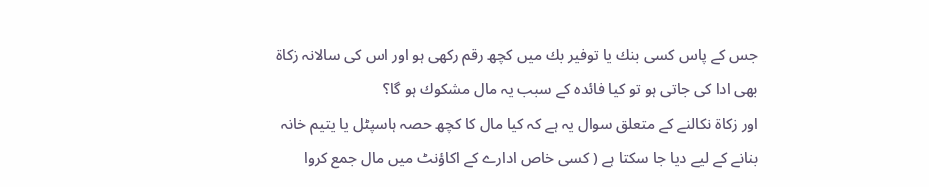جس كے پاس كسى بنك يا توفير بك ميں كچھ رقم ركھى ہو اور اس كى سالانہ زكاۃ بھى ادا كى جاتى ہو تو كيا فائدہ كے سبب يہ مال مشكوك ہو گا؟
اور زكاۃ نكالنے كے متعلق سوال يہ ہے كہ كيا مال كا كچھ حصہ ہاسپٹل يا يتيم خانہ بنانے كے ليے ديا جا سكتا ہے ( كسى خاص ادارے كے اكاؤنٹ ميں مال جمع كروا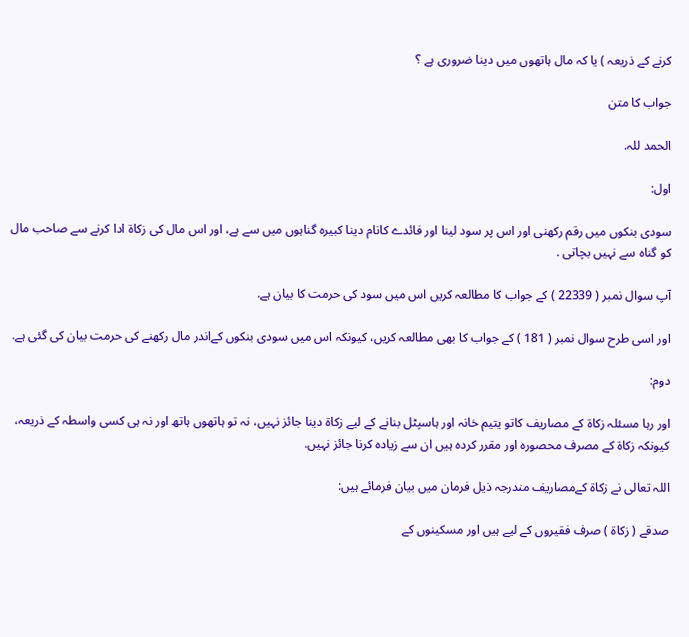كرنے كے ذريعہ ) يا كہ مال ہاتھوں ميں دينا ضرورى ہے ؟

جواب کا متن

الحمد للہ.

اول:

سودى بنكوں ميں رقم ركھنى اور اس پر سود لينا اور فائدے كانام دينا كبيرہ گناہوں ميں سے ہے، اور اس مال كى زكاۃ ادا كرنے سے صاحب مال كو گناہ سے نہيں بچاتى .

آپ سوال نمبر ( 22339 ) كے جواب كا مطالعہ كريں اس ميں سود كى حرمت كا بيان ہے.

اور اسى طرح سوال نمبر ( 181 ) كے جواب كا بھى مطالعہ كريں، كيونكہ اس ميں سودى بنكوں كےاندر مال ركھنے كى حرمت بيان كى گئى ہے.

دوم:

اور رہا مسئلہ زكاۃ كے مصاريف كاتو يتيم خانہ اور ہاسپٹل بنانے كے ليے زكاۃ دينا جائز نہيں، نہ تو ہاتھوں ہاتھ اور نہ ہى كسى واسطہ كے ذريعہ، كيونكہ زكاۃ كے مصرف محصورہ اور مقرر كردہ ہيں ان سے زيادہ كرنا جائز نہيں.

اللہ تعالى نے زكاۃ كےمصاريف مندرجہ ذيل فرمان ميں بيان فرمائے ہيں:

صدقے ( زكاۃ ) صرف فقيروں كے ليے ہيں اور مسكينوں كے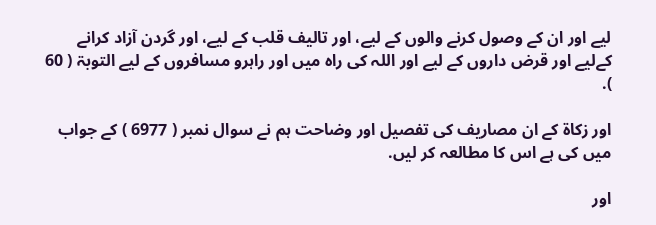ليے اور ان كے وصول كرنے والوں كے ليے، اور تاليف قلب كے ليے، اور گردن آزاد كرانے كےليے اور قرض داروں كے ليے اور اللہ كى راہ ميں اور راہرو مسافروں كے ليے التوبۃ ( 60 ).

اور زكاۃ كے ان مصاريف كى تفصيل اور وضاحت ہم نے سوال نمبر ( 6977 ) كے جواب ميں كى ہے اس كا مطالعہ كر ليں.

اور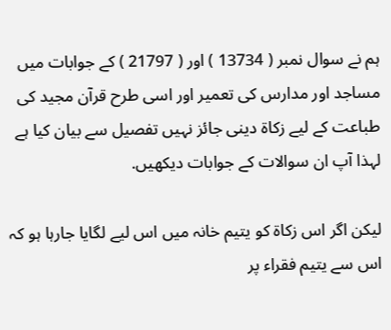ہم نے سوال نمبر ( 13734 ) اور ( 21797 ) كے جوابات ميں مساجد اور مدارس كى تعمير اور اسى طرح قرآن مجيد كى طباعت كے ليے زكاۃ دينى جائز نہيں تفصيل سے بيان كيا ہے لہذا آپ ان سوالات كے جوابات ديكھيں.

ليكن اگر اس زكاۃ كو يتيم خانہ ميں اس ليے لگايا جارہا ہو كہ اس سے يتيم فقراء پر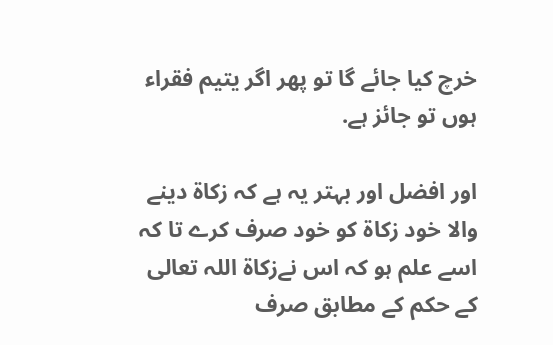خرچ كيا جائے گا تو پھر اگر يتيم فقراء ہوں تو جائز ہے.

اور افضل اور بہتر يہ ہے كہ زكاۃ دينے والا خود زكاۃ كو خود صرف كرے تا كہ اسے علم ہو كہ اس نےزكاۃ اللہ تعالى كے حكم كے مطابق صرف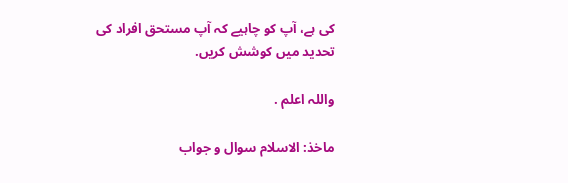كى ہے، آپ كو چاہيے كہ آپ مستحق افراد كى تحديد ميں كوشش كريں.

واللہ اعلم .

ماخذ: الاسلام سوال و جواب